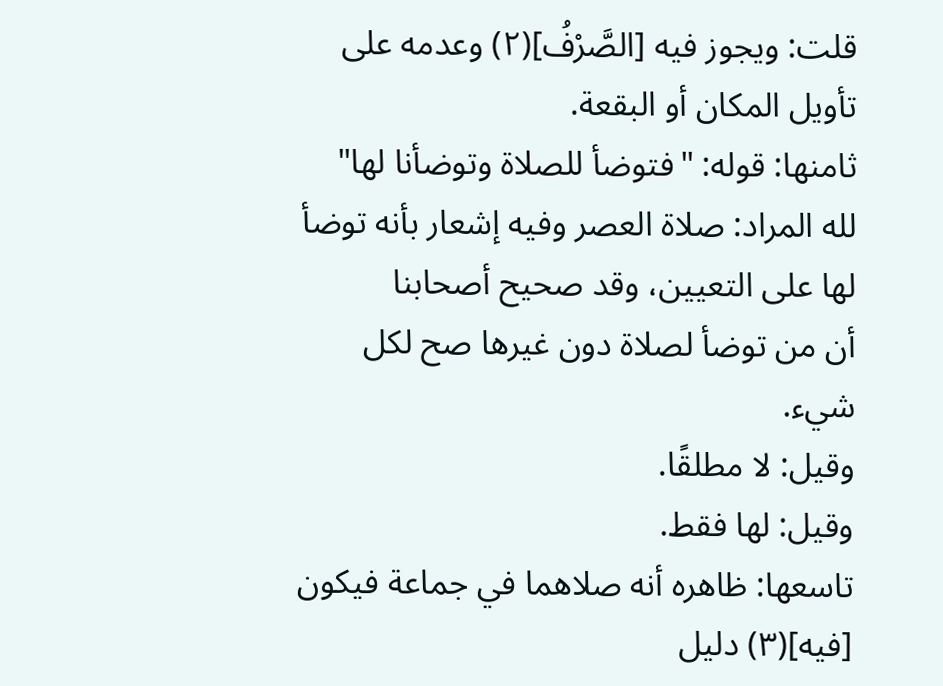قلت: ويجوز فيه [الصَّرْفُ](٢) وعدمه على تأويل المكان أو البقعة.
ثامنها: قوله: "فتوضأ للصلاة وتوضأنا لها" لله المراد: صلاة العصر وفيه إشعار بأنه توضأ لها على التعيين، وقد صحيح أصحابنا
أن من توضأ لصلاة دون غيرها صح لكل شيء.
وقيل: لا مطلقًا.
وقيل: لها فقط.
تاسعها: ظاهره أنه صلاهما في جماعة فيكون [فيه](٣) دليل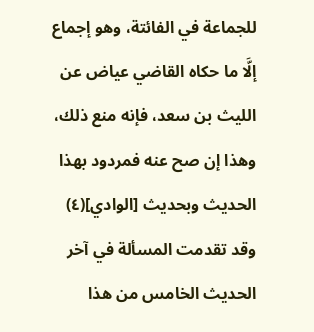للجماعة في الفائتة، وهو إجماع إلَّا ما حكاه القاضي عياض عن الليث بن سعد، فإنه منع ذلك، وهذا إن صح عنه فمردود بهذا الحديث وبحديث [الوادي](٤) وقد تقدمت المسألة في آخر الحديث الخامس من هذا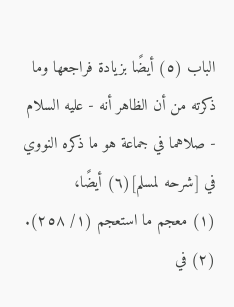الباب (٥) أيضًا بزيادة فراجعها وما ذكرته من أن الظاهر أنه - عليه السلام - صلاهما في جماعة هو ما ذكره النووي في [شرحه لمسلم](٦) أيضًا،
(١) معجم ما استعجم (١/ ٢٥٨). (٢) في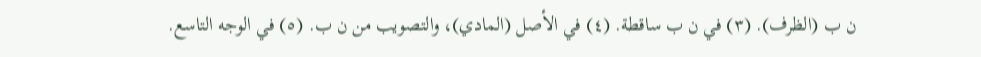ن ب (الظرف). (٣) في ن ب ساقطة. (٤) في الأصل (المادي)، والتصويب من ن ب. (٥) في الوجه التاسع.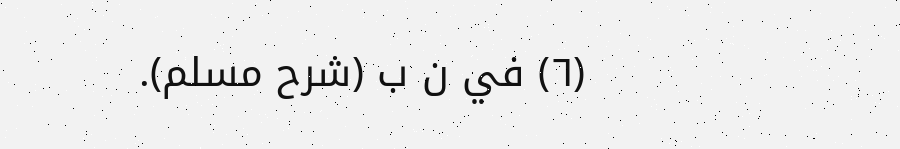(٦) في ن ب (شرح مسلم).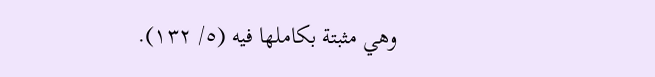وهي مثبتة بكاملها فيه (٥/ ١٣٢).